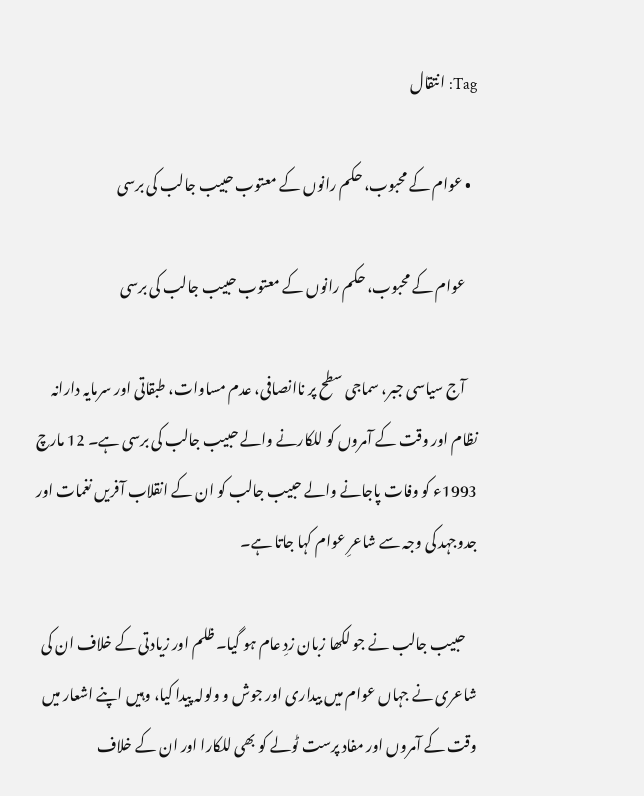Tag: انتقال

  • عوام کے محبوب، حکم رانوں کے معتوب حبیب جالب کی برسی

    عوام کے محبوب، حکم رانوں کے معتوب حبیب جالب کی برسی

    آج سیاسی جبر، سماجی سطح پر ناانصافی، عدم مساوات، طبقاتی اور سرمایہ دارانہ نظام اور وقت کے آمروں کو للکارنے والے حبیب جالب کی برسی ہے۔ 12 مارچ 1993ء کو وفات پاجانے والے حبیب جالب کو ان کے انقلاب آفریں نغمات اور جدوجہد کی وجہ سے شاعرِ عوام کہا جاتا ہے۔

    حبیب جالب نے جو لکھا زبان زدِ عام ہو گیا۔ ظلم اور زیادتی کے خلاف ان کی شاعری نے جہاں عوام میں بیداری اور جوش و ولولہ پیدا کیا، وہیں اپنے اشعار میں وقت کے آمروں اور مفاد پرست ٹولے کو بھی للکارا اور ان کے خلاف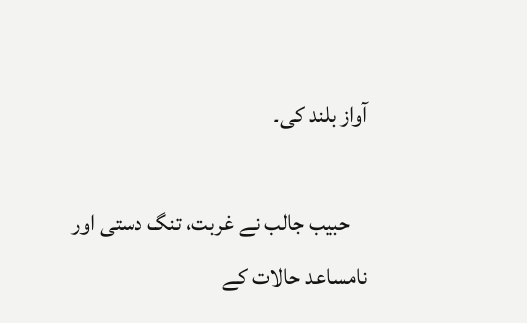آواز بلند کی۔

    حبیب جالب نے غربت، تنگ دستی اور نامساعد حالات کے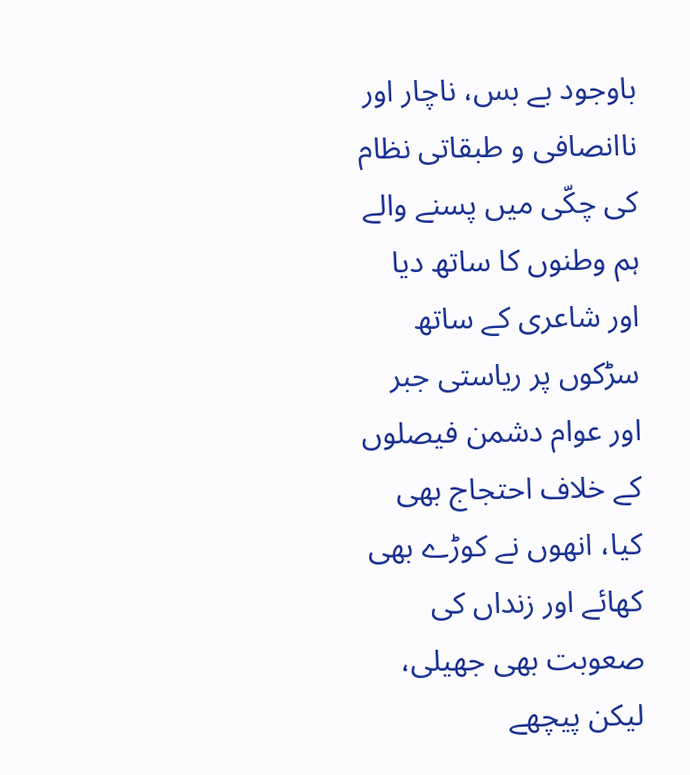باوجود بے بس، ناچار اور ناانصافی و طبقاتی نظام کی چکّی میں پسنے والے ہم وطنوں کا ساتھ دیا اور شاعری کے ساتھ سڑکوں پر ریاستی جبر اور عوام دشمن فیصلوں کے خلاف احتجاج بھی کیا، انھوں نے کوڑے بھی کھائے اور زنداں کی صعوبت بھی جھیلی، لیکن پیچھے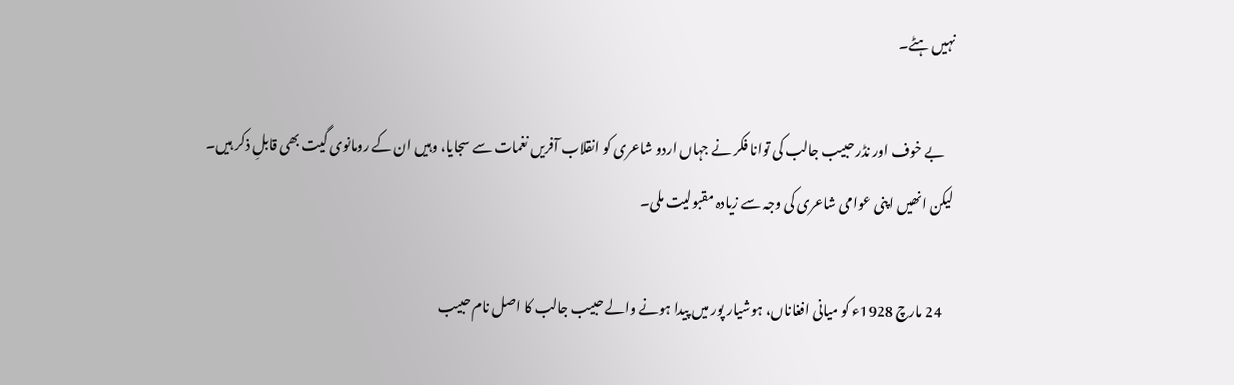نہیں‌ ہٹے۔

    بے خوف اور نڈر حبیب جالب کی توانا فکر نے جہاں اردو شاعری کو انقلاب آفریں نغمات سے سجایا، وہیں ان کے رومانوی گیت بھی قابلِ ذکر ہیں۔ لیکن انھیں اپنی عوامی شاعری کی وجہ سے زیادہ مقبولیت ملی۔

    24 مارچ 1928ء کو میانی افغاناں، ہوشیار پور میں پیدا ہونے والے حبیب جالب کا اصل نام حبیب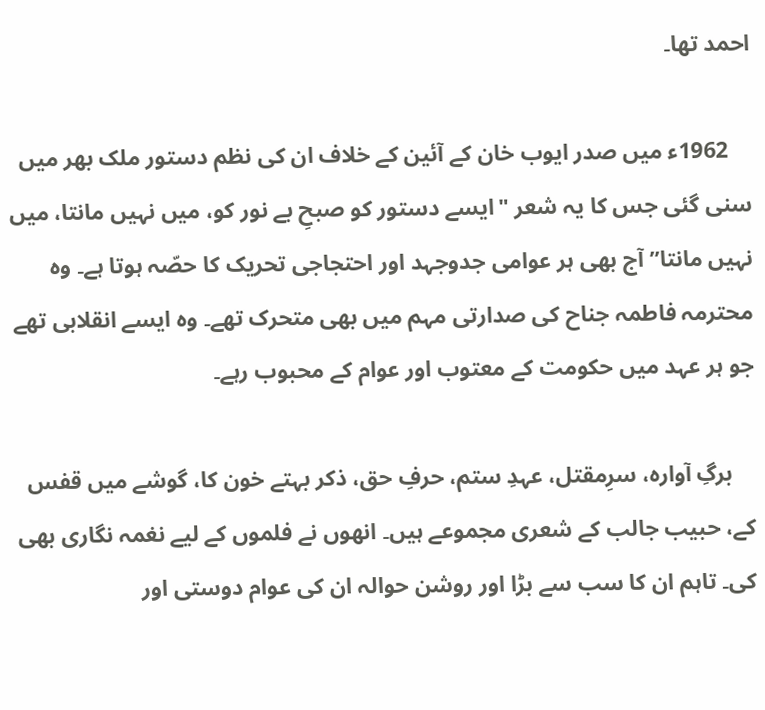احمد تھا۔

    1962ء میں صدر ایوب خان کے آئین کے خلاف ان کی نظم دستور ملک بھر میں سنی گئی جس کا یہ شعر "ایسے دستور کو صبحِ بے نور کو، میں نہیں مانتا، میں نہیں مانتا” آج بھی ہر عوامی جدوجہد اور احتجاجی تحریک کا حصّہ ہوتا ہے۔ وہ محترمہ فاطمہ جناح کی صدارتی مہم میں بھی متحرک تھے۔ وہ ایسے انقلابی تھے جو ہر عہد میں حکومت کے معتوب اور عوام کے محبوب رہے۔

    برگِ آوارہ، سرِمقتل، عہدِ ستم، حرفِ حق، ذکر بہتے خون کا، گوشے میں قفس کے، حبیب جالب کے شعری مجموعے ہیں۔ انھوں نے فلموں کے لیے نغمہ نگاری بھی کی۔ تاہم ان کا سب سے بڑا اور روشن حوالہ ان کی عوام دوستی اور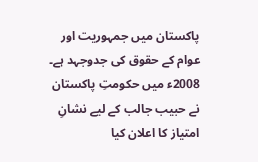پاکستان میں جمہوریت اور عوام کے حقوق کی جدوجہد ہے۔ 2008ء میں حکومتِ پاکستان نے حبیب جالب کے لیے نشانِ امتیاز کا اعلان کیا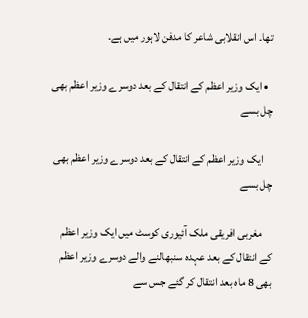تھا۔ اس انقلابی شاعر کا مدفن لاہور میں ہے۔

  • ایک وزیر اعظم کے انتقال کے بعد دوسرے وزیر اعظم بھی چل بسے

    ایک وزیر اعظم کے انتقال کے بعد دوسرے وزیر اعظم بھی چل بسے

    مغربی افریقی ملک آئیوری کوسٹ میں ایک وزیر اعظم کے انتقال کے بعد عہدہ سنبھالنے والے دوسرے وزیر اعظم بھی 8 ماہ بعد انتقال کر گئے جس سے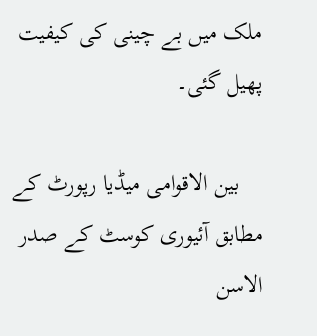ملک میں بے چینی کی کیفیت پھیل گئی۔

    بین الاقوامی میڈیا رپورٹ کے مطابق آئیوری کوسٹ کے صدر الاسن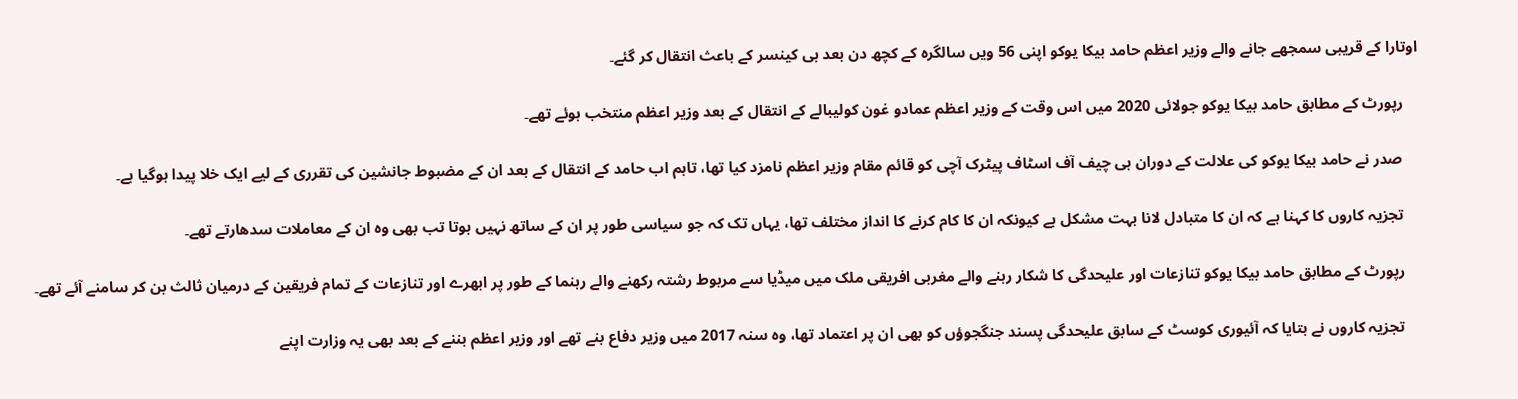اوتارا کے قریبی سمجھے جانے والے وزیر اعظم حامد بیکا یوکو اپنی 56 ویں سالگرہ کے کچھ دن بعد ہی کینسر کے باعث انتقال کر گئے۔

    رپورٹ کے مطابق حامد بیکا یوکو جولائی 2020 میں اس وقت کے وزیر اعظم عمادو غون کولیبالے کے انتقال کے بعد وزیر اعظم منتخب ہوئے تھے۔

    صدر نے حامد بیکا یوکو کی علالت کے دوران ہی چیف آف اسٹاف پیٹرک آچی کو قائم مقام وزیر اعظم نامزد کیا تھا، تاہم اب حامد کے انتقال کے بعد ان کے مضبوط جانشین کی تقرری کے لیے ایک خلا پیدا ہوگیا ہے۔

    تجزیہ کاروں کا کہنا ہے کہ ان کا متبادل لانا بہت مشکل ہے کیونکہ ان کا کام کرنے کا انداز مختلف تھا، یہاں تک کہ جو سیاسی طور پر ان کے ساتھ نہیں ہوتا تب بھی وہ ان کے معاملات سدھارتے تھے۔

    رپورٹ کے مطابق حامد بیکا یوکو تنازعات اور علیحدگی کا شکار رہنے والے مغربی افریقی ملک میں میڈیا سے مربوط رشتہ رکھنے والے رہنما کے طور پر ابھرے اور تنازعات کے تمام فریقین کے درمیان ثالث بن کر سامنے آئے تھے۔

    تجزیہ کاروں نے بتایا کہ آئیوری کوسٹ کے سابق علیحدگی پسند جنگجوؤں کو بھی ان پر اعتماد تھا، وہ سنہ 2017 میں وزیر دفاع بنے تھے اور وزیر اعظم بننے کے بعد بھی یہ وزارت اپنے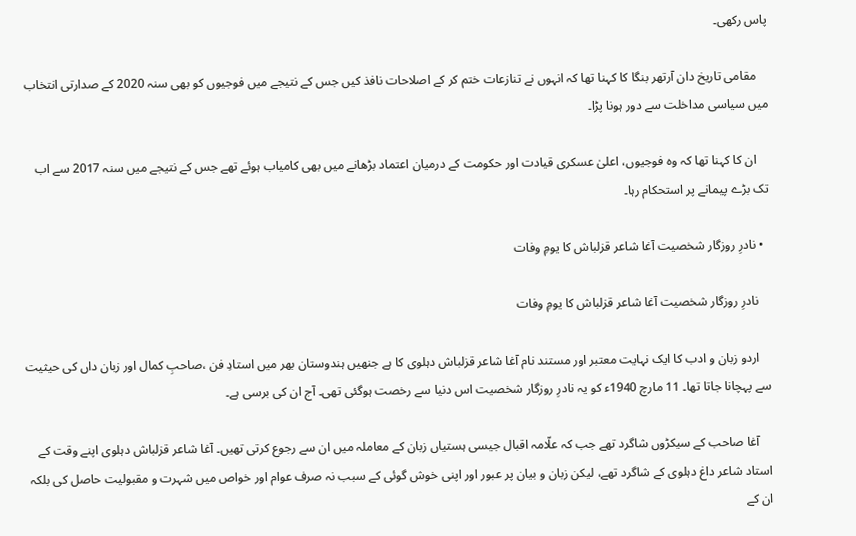پاس رکھی۔

    مقامی تاریخ دان آرتھر بنگا کا کہنا تھا کہ انہوں نے تنازعات ختم کر کے اصلاحات نافذ کیں جس کے نتیجے میں فوجیوں کو بھی سنہ 2020 کے صدارتی انتخاب میں سیاسی مداخلت سے دور ہونا پڑا۔

    ان کا کہنا تھا کہ وہ فوجیوں، اعلیٰ عسکری قیادت اور حکومت کے درمیان اعتماد بڑھانے میں بھی کامیاب ہوئے تھے جس کے نتیجے میں سنہ 2017 سے اب تک بڑے پیمانے پر استحکام رہا۔

  • نادرِ روزگار شخصیت آغا شاعر قزلباش کا یومِ وفات

    نادرِ روزگار شخصیت آغا شاعر قزلباش کا یومِ وفات

    اردو زبان و ادب کا ایک نہایت معتبر اور مستند نام آغا شاعر قزلباش دہلوی کا ہے جنھیں ہندوستان بھر میں استادِ فن ،صاحبِ کمال اور زبان داں کی حیثیت سے پہچانا جاتا تھا۔ 11 مارچ 1940ء کو یہ نادرِ روزگار شخصیت اس دنیا سے رخصت ہوگئی تھی۔ آج ان کی برسی ہے۔

    آغا صاحب کے سیکڑوں شاگرد تھے جب کہ علّامہ اقبال جیسی ہستیاں زبان کے معاملہ میں ان سے رجوع کرتی تھیں۔ آغا شاعر قزلباش دہلوی اپنے وقت کے استاد شاعر داغ دہلوی کے شاگرد تھے، لیکن زبان و بیان پر عبور اور اپنی خوش گوئی کے سبب نہ صرف عوام اور خواص میں شہرت و مقبولیت حاصل کی بلکہ ان کے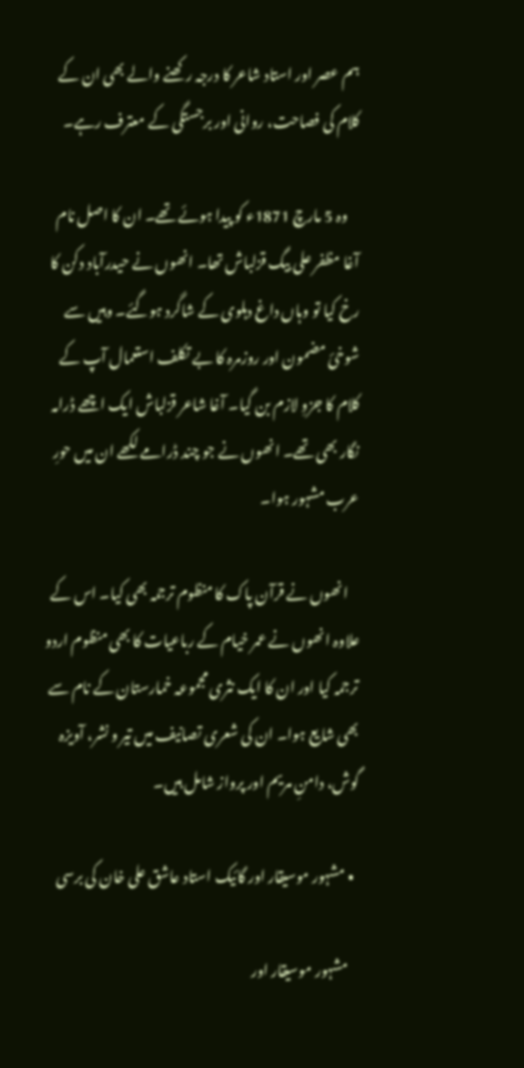ہم عصر اور استاد شاعر کا درجہ رکھنے والے بھی ان کے کلام کی فصاحت، روانی اور برجستگی کے معترف رہے۔

    وہ 5 مارچ 1871ء کو پیدا ہوئے تھے۔ ان کا اصل نام آغا مظفر علی بیگ قزلباش تھا۔ انھوں نے حیدرآباد دکن کا رخ کیا تو وہاں داغ دہلوی کے شاگرد ہوگئے۔ وہیں سے شوخیٔ مضمون اور روزمرہ کا بے تکلف استعمال آپ کے کلام کا جزوِ لازم بن گیا۔ آغا شاعر قزلباش ایک اچھے ڈرامہ نگار بھی تھے۔ انھوں نے جو چند ڈرامے لکھے ان میں حورِ عرب مشہور ہوا۔

    انھوں نے قرآن پاک کا منظوم ترجمہ بھی کیا۔ اس کے علاوہ انھوں نے عمر خیام کے رباعیات کا بھی منظوم اردو ترجمہ کیا اور ان کا ایک نثری مجموعہ خمارستان کے نام سے بھی شایع ہوا۔ ان کی شعری تصانیف میں تیر و نشر، آویزہ گوش، دامنِ مریم اور پرواز شامل ہیں۔

  • مشہور موسیقار اور گائیک استاد عاشق علی خان کی برسی

    مشہور موسیقار اور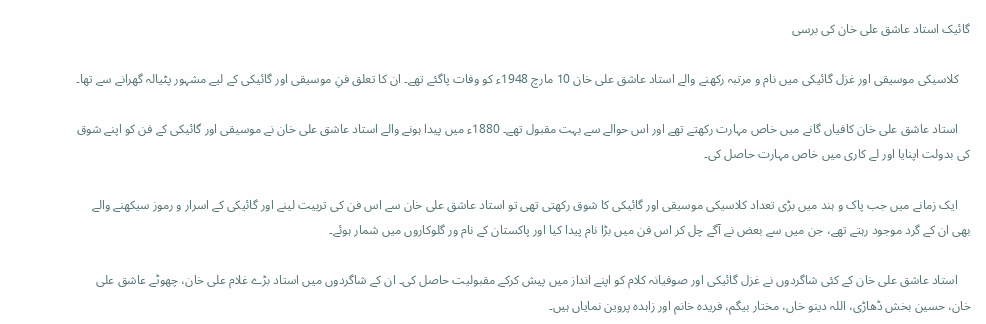گائیک استاد عاشق علی خان کی برسی

    کلاسیکی موسیقی اور غزل گائیکی میں‌ نام و مرتبہ رکھنے والے استاد عاشق علی خان 10 مارچ 1948ء کو وفات پاگئے تھے۔ ان کا تعلق فنِ موسیقی اور گائیکی کے‌ لیے مشہور پٹیالہ گھرانے سے تھا۔

    استاد عاشق علی خان کافیاں گانے میں‌ خاص مہارت رکھتے تھے اور اس حوالے سے بہت مقبول تھے۔ 1880ء میں پیدا ہونے والے استاد عاشق علی خان نے موسیقی اور گائیکی کے فن کو اپنے شوق کی بدولت اپنایا اور لے کاری میں‌ خاص مہارت حاصل کی۔

    ایک زمانے میں‌ جب پاک و ہند میں بڑی تعداد کلاسیکی موسیقی اور گائیکی کا شوق رکھتی تھی تو استاد عاشق علی خان سے اس فن کی تربیت لینے اور گائیکی کے اسرار و رموز سیکھنے والے بھی ان کے گرد موجود رہتے تھے، جن میں سے بعض نے آگے چل کر اس فن میں بڑا نام پیدا کیا اور پاکستان کے نام ور گلوکاروں میں‌ شمار ہوئے۔

    استاد عاشق علی خان کے کئی شاگردوں‌ نے غزل گائیکی اور صوفیانہ کلام کو اپنے انداز میں‌ پیش کرکے مقبولیت حاصل کی۔ ان کے شاگردوں میں استاد بڑے غلام علی خان، چھوٹے عاشق علی خان، حسین بخش ڈھاڑی، اللہ دینو خاں، مختار بیگم، فریدہ خانم اور زاہدہ پروین نمایاں ہیں۔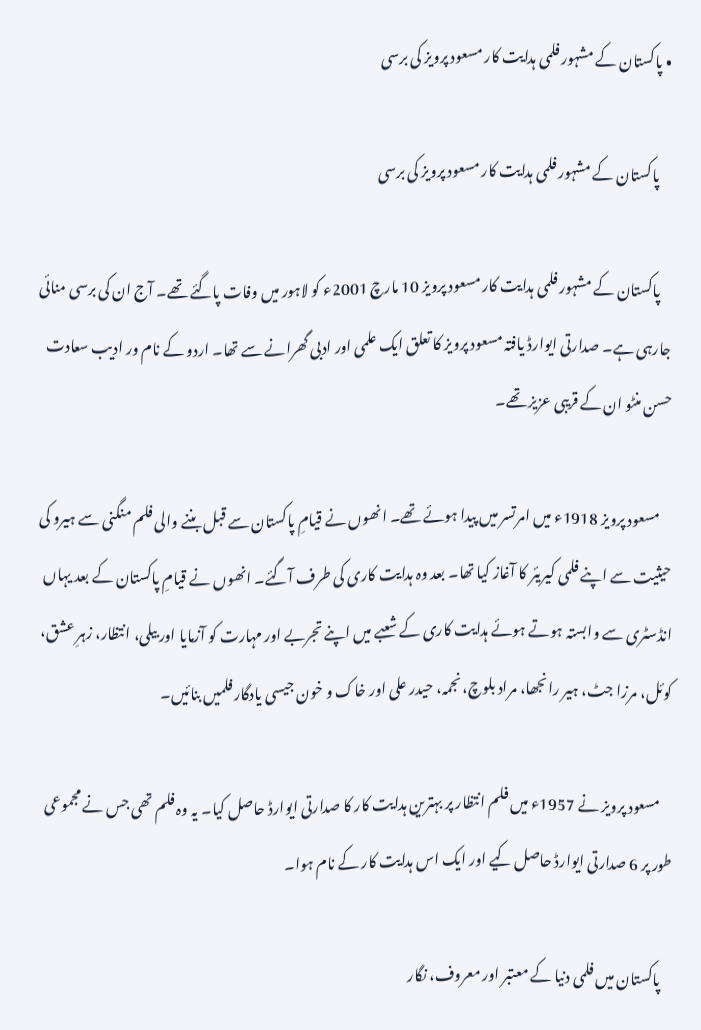• پاکستان کے مشہور فلمی ہدایت کار مسعود پرویز کی برسی

    پاکستان کے مشہور فلمی ہدایت کار مسعود پرویز کی برسی

    پاکستان کے مشہور فلمی ہدایت کار مسعود پرویز 10 مارچ 2001ء کو لاہور میں وفات پاگئے تھے۔ آج ان کی برسی منائی جارہی ہے۔ صدارتی ایوارڈ یافتہ مسعود پرویز کا تعلق ایک علمی اور ادبی گھرانے سے تھا۔ اردو کے نام ور ادیب سعادت حسن منٹو ان کے قریبی عزیز تھے۔

    مسعود پرویز 1918ء میں امرتسر میں پیدا ہوئے تھے۔ انھوں نے قیامِ پاکستان سے قبل بننے والی فلم منگنی سے ہیرو کی حیثیت سے اپنے فلمی کیریئر کا آغاز کیا تھا۔ بعد وہ ہدایت کاری کی طرف آگئے۔ انھوں نے قیامِ پاکستان کے بعد یہاں انڈسٹری سے وابستہ ہوتے ہوئے ہدایت کاری کے شعبے میں اپنے تجربے اور مہارت کو آزمایا اور بیلی، انتظار، زہرِ عشق، کوئل، مرزا جٹ، ہیر رانجھا، مراد بلوچ، نجمہ، حیدر علی اور خاک و خون جیسی یادگار فلمیں بنائیں۔

    مسعود پرویز نے 1957ء میں فلم انتظار پر بہترین ہدایت کار کا صدارتی ایوارڈ حاصل کیا۔ یہ وہ فلم تھی جس نے مجموعی طور پر 6 صدارتی ایوارڈ حاصل کیے اور ایک اس ہدایت کار کے نام ہوا۔

    پاکستان میں فلمی دنیا کے معتبر اور معروف، نگار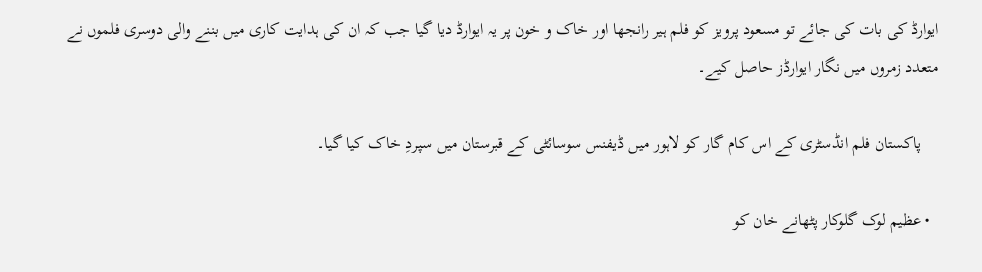ایوارڈ کی بات کی جائے تو مسعود پرویز کو فلم ہیر رانجھا اور خاک و خون پر یہ ایوارڈ دیا گیا جب کہ ان کی ہدایت کاری میں بننے والی دوسری فلموں نے متعدد زمروں میں نگار ایوارڈز حاصل کیے۔

    پاکستان فلم انڈسٹری کے اس کام گار کو لاہور میں ڈیفنس سوسائٹی کے قبرستان میں سپردِ خاک کیا گیا۔

  • عظیم لوک گلوکار پٹھانے خان کو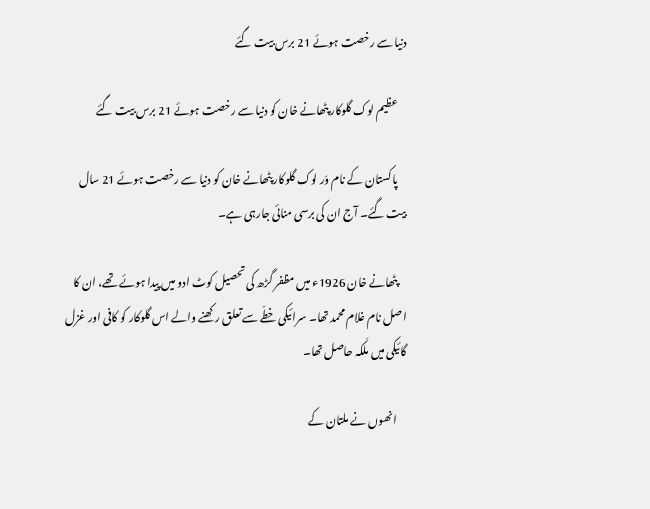دنیا سے رخصت ہوئے 21 برس بیت گئے

    عظیم لوک گلوکار پٹھانے خان کو دنیا سے رخصت ہوئے 21 برس بیت گئے

    پاکستان کے نام وَر لوک گلوکار پٹھانے خان کو دنیا سے رخصت ہوئے 21 سال بیت گئے۔ آج ان کی برسی منائی جارہی ہے۔

    پٹھانے خان 1926ء میں مظفر گڑھ کی تحصیل کوٹ ادو میں پیدا ہوئے تھے، ان کا اصل نام غلام محمد تھا۔ سرائیکی خطّے سے تعلق رکھنے والے اس گلوکار کو کافی اور غزل گائیکی میں ملَکہ حاصل تھا۔

    انھوں نے ملتان کے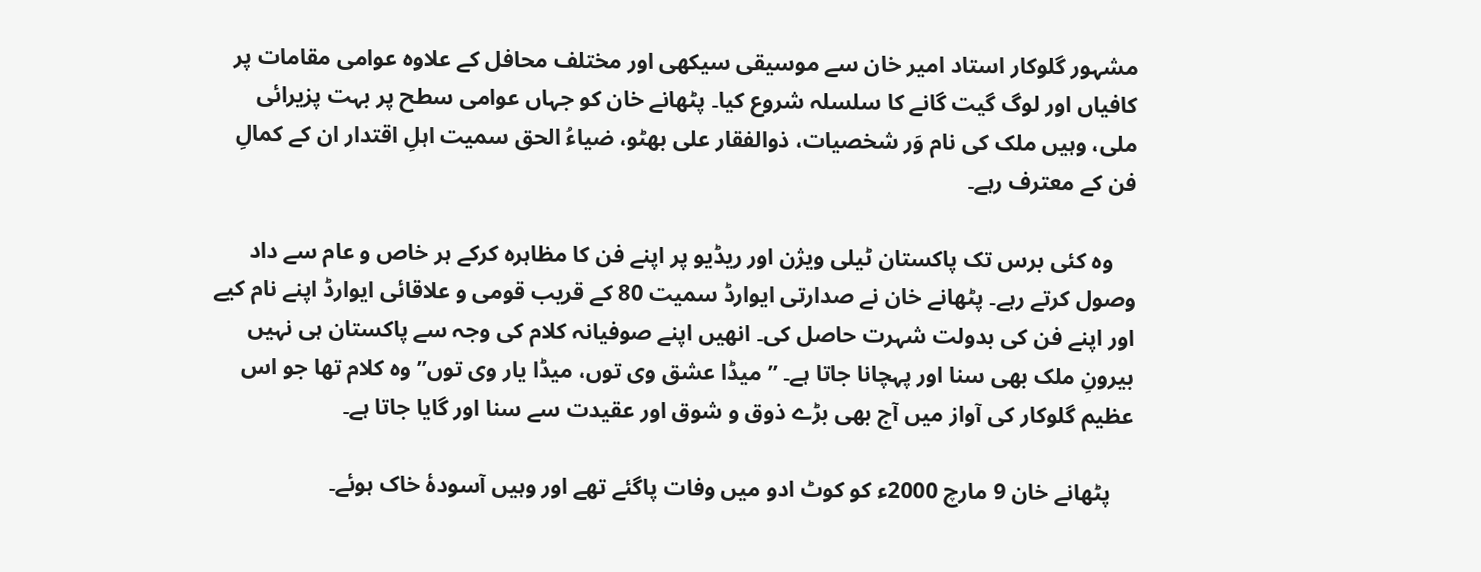مشہور گلوکار استاد امیر خان سے موسیقی سیکھی اور مختلف محافل کے علاوہ عوامی مقامات پر کافیاں اور لوگ گیت گانے کا سلسلہ شروع کیا۔ پٹھانے خان کو جہاں عوامی سطح پر بہت پزیرائی ملی، وہیں ملک کی نام وَر شخصیات، ذوالفقار علی بھٹو، ضیاءُ الحق سمیت اہلِ اقتدار ان کے کمالِ فن کے معترف رہے۔

    وہ کئی برس تک پاکستان ٹیلی ویژن اور ریڈیو پر اپنے فن کا مظاہرہ کرکے ہر خاص و عام سے داد وصول کرتے رہے۔ پٹھانے خان نے صدارتی ایوارڈ سمیت 80 کے قریب قومی و علاقائی ایوارڈ اپنے نام کیے اور اپنے فن کی بدولت شہرت حاصل کی۔ انھیں اپنے صوفیانہ کلام کی وجہ سے پاکستان ہی نہیں‌ بیرونِ ملک بھی سنا اور پہچانا جاتا ہے۔ ”میڈا عشق وی توں، میڈا یار وی توں” وہ کلام تھا جو اس عظیم گلوکار کی آواز میں آج بھی بڑے ذوق و شوق اور عقیدت سے سنا اور گایا جاتا ہے۔

    پٹھانے خان 9 مارچ 2000ء کو کوٹ ادو میں وفات پاگئے تھے اور وہیں آسودۂ خاک ہوئے۔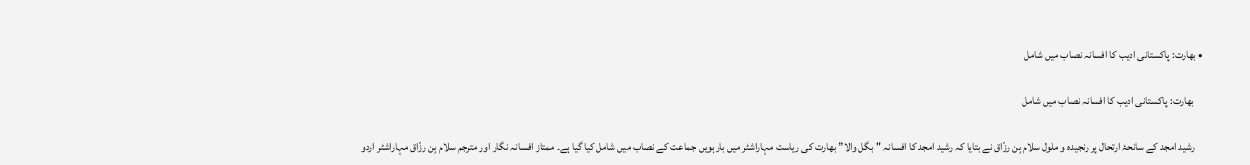• بھارت: پاکستانی ادیب کا افسانہ نصاب میں شامل

    بھارت: پاکستانی ادیب کا افسانہ نصاب میں شامل

    رشید امجد کے سانحۂ ارتحال پر رنجیدہ و ملول سلام بِن رزّاق نے بتایا کہ رشید امجد کا افسانہ "بگل والا” بھارت کی ریاست مہاراشٹر میں بارہویں جماعت کے نصاب میں شامل کیا گیا ہے۔ ممتاز افسانہ نگار اور مترجم سلام بِن رزّاق مہاراشٹر اردو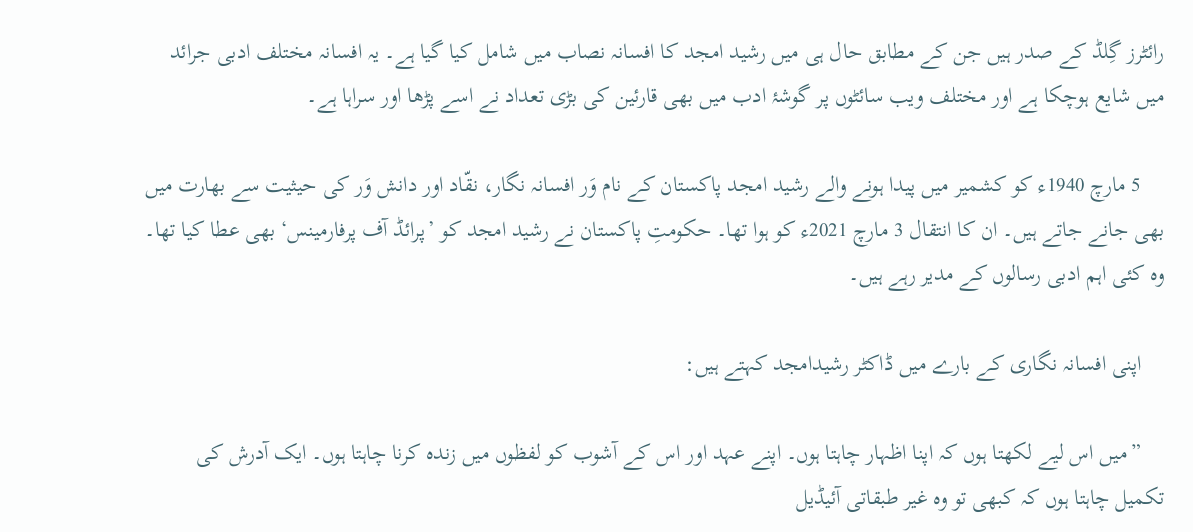رائٹرز گِلڈ کے صدر ہیں جن کے مطابق حال ہی میں رشید امجد کا افسانہ نصاب میں‌ شامل کیا گیا ہے۔ یہ افسانہ مختلف ادبی جرائد میں شایع ہوچکا ہے اور مختلف ویب سائٹوں پر گوشۂ ادب میں بھی قارئین کی بڑی تعداد نے اسے پڑھا اور سراہا ہے۔

    5 مارچ 1940ء کو کشمیر میں پیدا ہونے والے رشید امجد پاکستان کے نام وَر افسانہ نگار، نقّاد اور دانش وَر کی حیثیت سے بھارت میں بھی جانے جاتے ہیں۔ ان کا انتقال 3 مارچ 2021ء کو ہوا تھا۔ حکومتِ پاکستان نے رشید امجد کو ’پرائڈ آف پرفارمینس‘ بھی عطا کیا تھا۔ وہ کئی اہم ادبی رسالوں کے مدیر رہے ہیں۔

    اپنی افسانہ نگاری کے بارے میں ڈاکٹر رشیدامجد کہتے ہیں:

    ”میں اس لیے لکھتا ہوں کہ اپنا اظہار چاہتا ہوں۔ اپنے عہد اور اس کے آشوب کو لفظوں میں زندہ کرنا چاہتا ہوں۔ ایک آدرش کی تکمیل چاہتا ہوں کہ کبھی تو وہ غیر طبقاتی آئیڈیل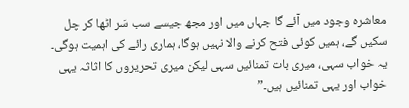معاشرہ وجود میں آئے گا جہاں میں اور مجھ جیسے سب سَر اٹھا کر چل سکیں گے، ہمیں کوئی فتح کرنے والا نہیں ہوگا، ہماری رائے کی اہمیت ہوگی۔ یہ خواب سہی، میری بات تمنائیں سہی لیکن میری تحریروں کا اثاثہ یہی خواب اور یہی تمنائیں ہیں۔”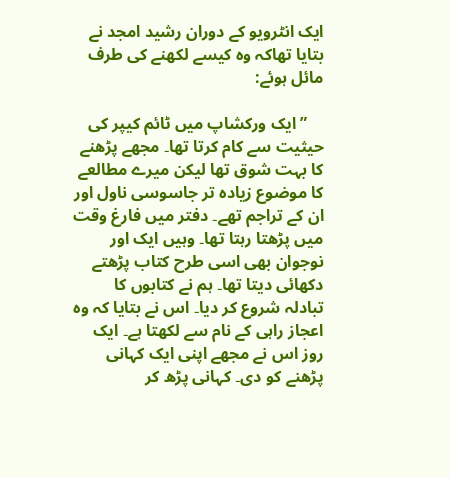ایک انٹرویو کے دوران رشید امجد نے بتایا تھاکہ وہ کیسے لکھنے کی طرف مائل ہوئے:

    ”ایک ورکشاپ میں ٹائم کیپر کی حیثیت سے کام کرتا تھا۔ مجھے پڑھنے کا بہت شوق تھا لیکن میرے مطالعے کا موضوع زیادہ تر جاسوسی ناول اور ان کے تراجم تھے۔ دفتر میں فارغ وقت میں پڑھتا رہتا تھا۔ وہیں ایک اور نوجوان بھی اسی طرح کتاب پڑھتے دکھائی دیتا تھا۔ ہم نے کتابوں کا تبادلہ شروع کر دیا۔ اس نے بتایا کہ وہ اعجاز راہی کے نام سے لکھتا ہے۔ ایک روز اس نے مجھے اپنی ایک کہانی پڑھنے کو دی۔ کہانی پڑھ کر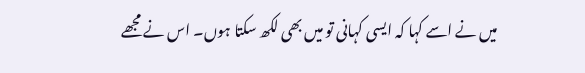میں نے اسے کہا کہ ایسی کہانی تو میں بھی لکھ سکتا ہوں۔ اس نے مجھے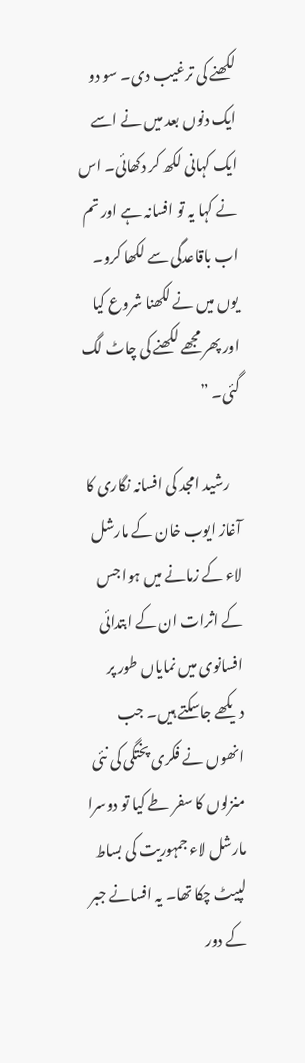لکھنے کی ترغیب دی۔ سو دو ایک دنوں بعد میں نے اسے ایک کہانی لکھ کر دکھائی۔ اس نے کہا یہ تو افسانہ ہے اور تم اب باقاعدگی سے لکھا کرو۔ یوں میں نے لکھنا شروع کیا اور پھر مجھے لکھنے کی چاٹ لگ گئی۔ ”

    رشید امجد کی افسانہ نگاری کا آغاز ایوب خان کے مارشل لاء کے زمانے میں ہوا جس کے اثرات ان کے ابتدائی افسانوی میں نمایاں طور پر دیکھے جاسکتے ہیں۔ جب انھوں نے فکری پختگی کی نئی منزلوں کا سفر طے کیا تو دوسرا مارشل لاء جمہوریت کی بساط لپیٹ چکا تھا۔ یہ افسانے جبر کے دور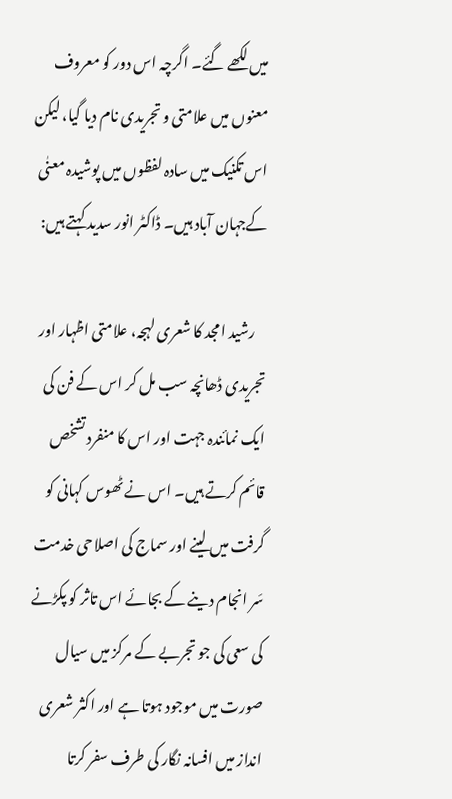میں لکھے گئے۔ اگرچہ اس دور کو معروف معنوں میں علامتی و تجریدی نام دیا گیا، لیکن اس تکنیک میں سادہ لفظوں میں پوشیدہ معنٰی کےجہان آباد ہیں۔ ڈاکٹر انور سدید کہتے ہیں:

    رشید امجد کا شعری لہجہ، علامتی اظہار اور تجریدی ڈھانچہ سب مل کر اس کے فن کی ایک نمائندہ جہت اور اس کا منفرد تشخص قائم کرتے ہیں۔ اس نے ٹھوس کہانی کو گرفت میں لینے اور سماج کی اصلاحی خدمت سَر انجام دینے کے بجائے اس تاثر کو پکڑنے کی سعی کی جو تجربے کے مرکز میں سیال صورت میں موجود ہوتا ہے اور اکثر شعری انداز میں افسانہ نگار کی طرف سفر کرتا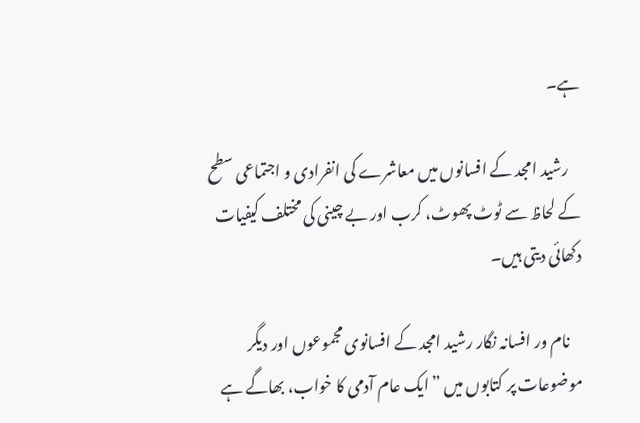ہے۔

    رشید امجد کے افسانوں میں معاشرے کی انفرادی و اجتماعی سطح کے لحاظ سے ٹوٹ پھوٹ، کرب اور بے چینی کی مختلف کیفیات دکھائی دیتی ہیں۔

    نام ور افسانہ نگار رشید امجد کے افسانوی مجموعوں اور دیگر موضوعات پر کتابوں میں ”ایک عام آدمی کا خواب، بھاگے ہے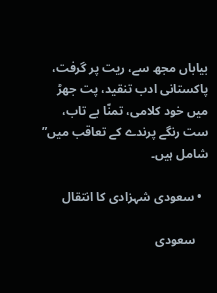بیاباں مجھ سے، ریت پر گرفت، پاکستانی ادب تنقید، پت جھڑ میں خود کلامی، تمنّا بے تاب، ست رنگے پرندے کے تعاقب میں” شامل ہیں۔

  • سعودی شہزادی کا انتقال

    سعودی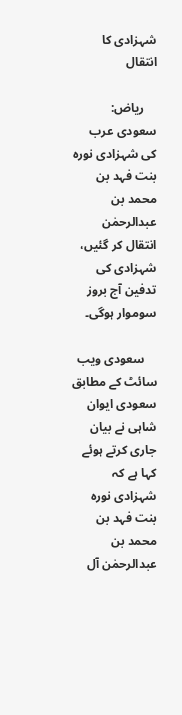شہزادی کا انتقال

    ریاض: سعودی عرب کی شہزادی نورہ بنت فہد بن محمد بن عبدالرحمٰن انتقال کر گئیں، شہزادی کی تدفین آج بروز سوموار ہوگی۔

    سعودی ویب سائٹ کے مطابق سعودی ایوان شاہی نے بیان جاری کرتے ہوئے کہا ہے کہ شہزادی نورہ بنت فہد بن محمد بن عبدالرحمٰن آل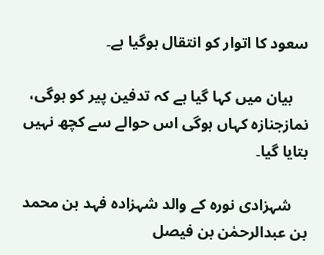سعود کا اتوار کو انتقال ہوگیا ہے۔

    بیان میں کہا گیا ہے کہ تدفین پیر کو ہوگی، نمازجنازہ کہاں ہوگی اس حوالے سے کچھ نہیں بتایا گیا۔

    شہزادی نورہ کے والد شہزادہ فہد بن محمد بن عبدالرحمٰن بن فیصل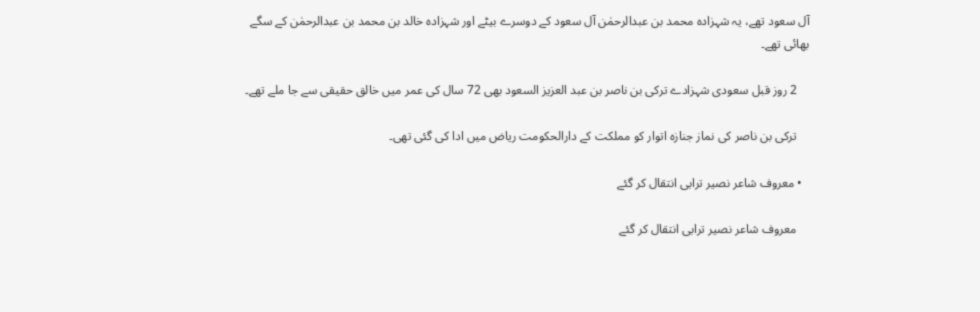آل سعود تھے، یہ شہزادہ محمد بن عبدالرحمٰن آل سعود کے دوسرے بیٹے اور شہزادہ خالد بن محمد بن عبدالرحمٰن کے سگے بھائی تھے۔

    2 روز قبل سعودی شہزادے ترکی بن ناصر بن عبد العزیز السعود بھی 72 سال کی عمر میں خالق حقیقی سے جا ملے تھے۔

    ترکی بن ناصر کی نماز جنازہ اتوار کو مملکت کے دارالحکومت ریاض میں ادا کی گئی تھی۔

  • معروف شاعر نصیر ترابی انتقال کر گئے

    معروف شاعر نصیر ترابی انتقال کر گئے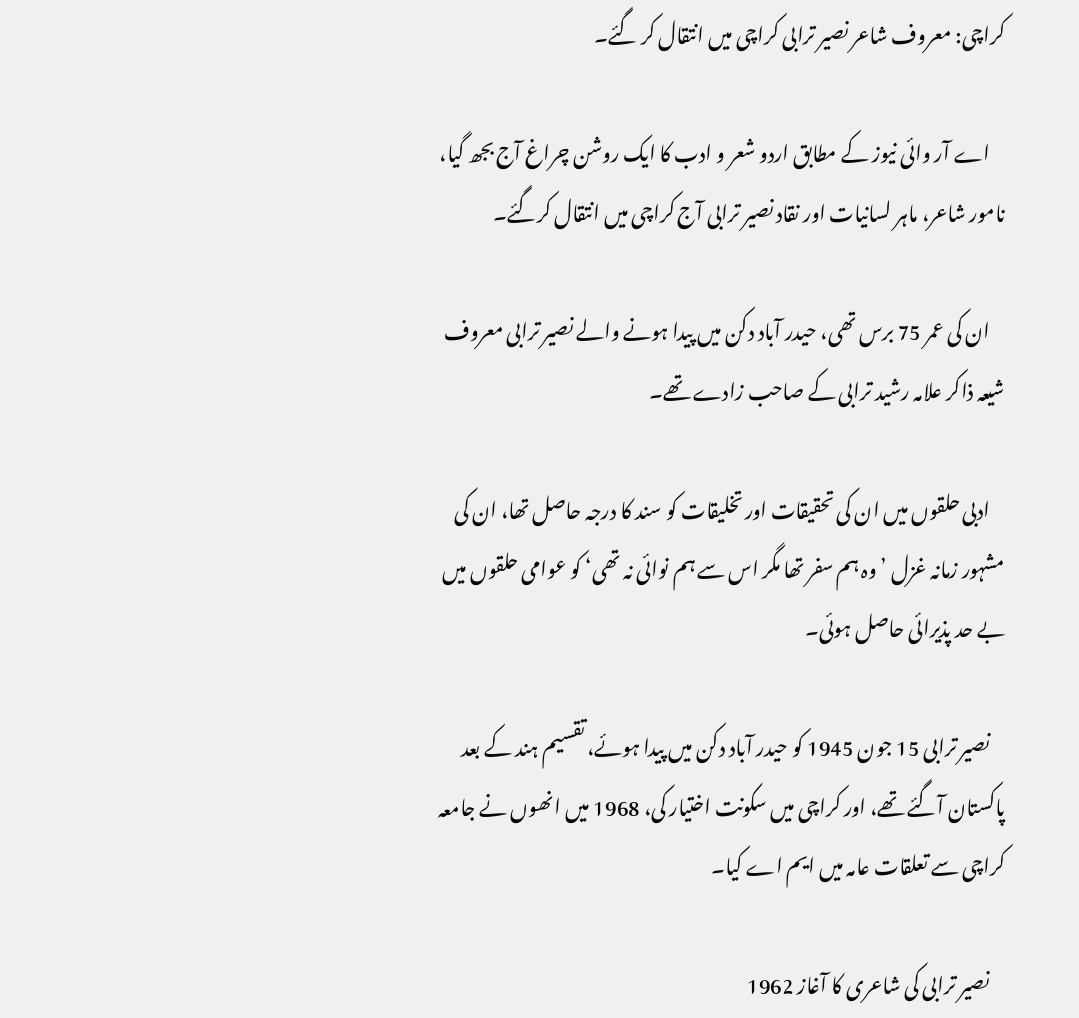کراچی: معروف شاعر نصیر ترابی کراچی میں انتقال کر گئے۔

    اے آر وائی نیوز کے مطابق اردو شعر و ادب کا ایک روشن چراغ آج بجھ گیا، نامور شاعر، ماہر لسانیات اور نقاد نصیر ترابی آج کراچی میں انتقال کرگئے۔

    ان کی عمر 75 برس تھی، حیدر آباد دکن میں پیدا ہونے والے نصیر ترابی معروف شیعہ ذاکر علامہ رشید ترابی کے صاحب زادے تھے۔

    ادبی حلقوں میں ان کی تحقیقات اور تخلیقات کو سند کا درجہ حاصل تھا، ان کی مشہور زمانہ غزل ’وہ ہم سفر تھا مگر اس سے ہم نوائی نہ تھی‘ کو عوامی حلقوں میں بے حد پذیرائی حاصل ہوئی۔

    نصیر ترابی 15 جون 1945 کو حیدر آباد دکن میں پیدا ہوئے، تقسیم ہند کے بعد پاکستان آگئے تھے، اور کراچی میں سکونت اختیار کی، 1968 میں انھوں نے جامعہ کراچی سے تعلقات عامہ میں ایم اے کیا۔

    نصیر ترابی کی شاعری کا آغاز 1962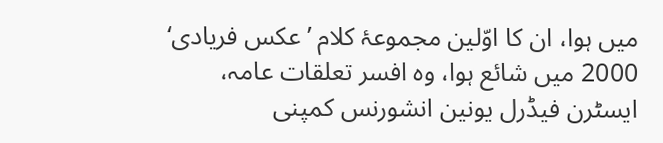میں ہوا، ان کا اوّلین مجموعۂ کلام ’عکس فریادی‘ 2000 میں شائع ہوا، وہ افسر تعلقات عامہ، ایسٹرن فیڈرل یونین انشورنس کمپنی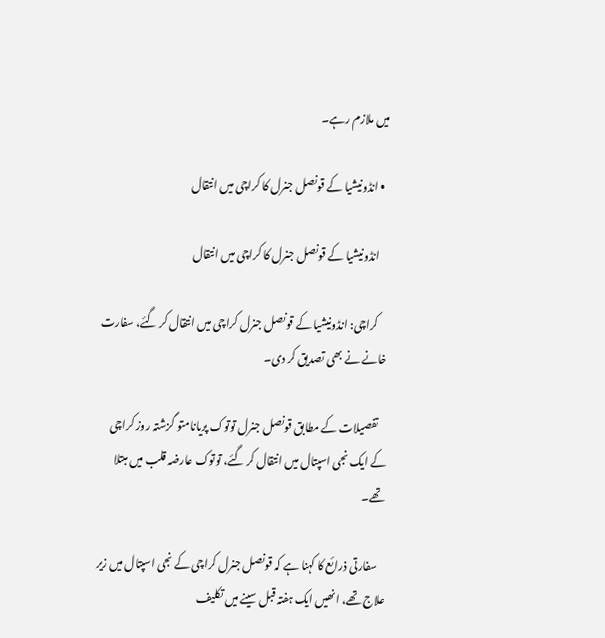میں ملازم رہے۔

  • انڈونیشیا کے قونصل جنرل کا کراچی میں انتقال

    انڈونیشیا کے قونصل جنرل کا کراچی میں انتقال

    کراچی: انڈونیشیا کے قونصل جنرل کراچی میں انتقال کر گئے، سفارت خانے نے بھی تصدیق کر دی۔

    تفصیلات کے مطابق قونصل جنرل توتوک پریانامتو گزشتہ روز کراچی کے ایک نجی اسپتال میں انتقال کر گئے، توتوک عارضہ قلب میں مبتلا تھے۔

    سفارتی ذرائع کا کہنا ہے کہ قونصل جنرل کراچی کے نجی اسپتال میں زیر علاج تھے، انھیں ایک ہفتہ قبل سینے میں تکلیف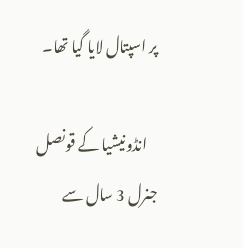پر اسپتال لایا گیا تھا۔

    انڈونیشیا کے قونصل جنرل 3 سال سے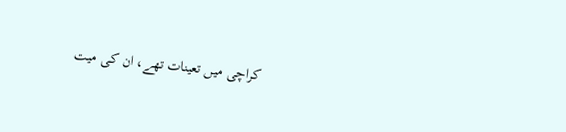کراچی میں تعینات تھے، ان کی میت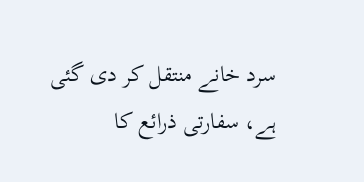سرد خانے منتقل کر دی گئی ہے، سفارتی ذرائع کا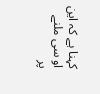کہنا ہے کہ این او سی ملنے پر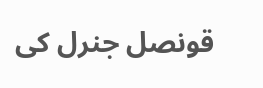قونصل جنرل کی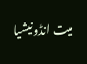میت انڈونیشیا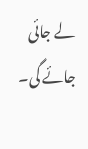لے جائی جائے گی۔